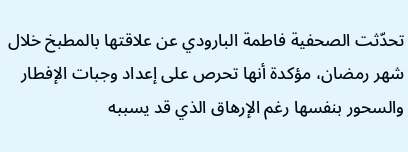تحدّثت الصحفية فاطمة البارودي عن علاقتها بالمطبخ خلال شهر رمضان، مؤكدة أنها تحرص على إعداد وجبات الإفطار والسحور بنفسها رغم الإرهاق الذي قد يسببه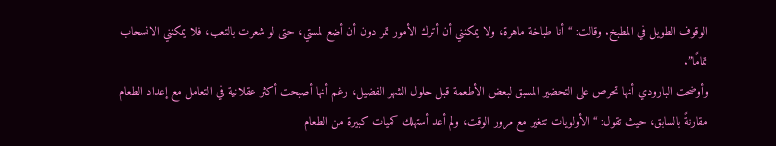الوقوف الطويل في المطبخ. وقالت: “أنا طباخة ماهرة، ولا يمكنني أن أترك الأمور تمر دون أن أضع لمستي، حتى لو شعرت بالتعب، فلا يمكنني الانسحاب تمامًا”.
وأوضحت البارودي أنها تحرص على التحضير المسبق لبعض الأطعمة قبل حلول الشهر الفضيل، رغم أنها أصبحت أكثر عقلانية في التعامل مع إعداد الطعام مقارنةً بالسابق، حيث تقول: “الأولويات تتغير مع مرور الوقت، ولم أعد أستهلك كميات كبيرة من الطعام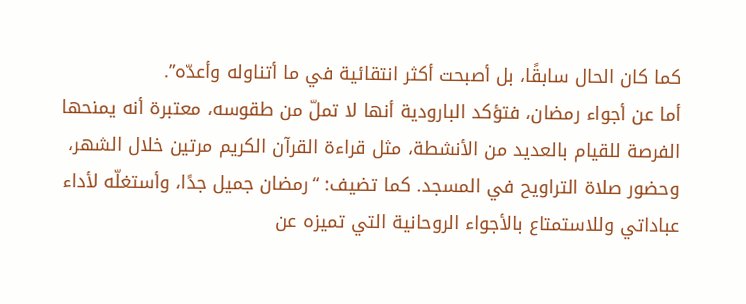كما كان الحال سابقًا، بل أصبحت أكثر انتقائية في ما أتناوله وأعدّه”.
أما عن أجواء رمضان، فتؤكد البارودية أنها لا تملّ من طقوسه، معتبرة أنه يمنحها الفرصة للقيام بالعديد من الأنشطة، مثل قراءة القرآن الكريم مرتين خلال الشهر، وحضور صلاة التراويح في المسجد. كما تضيف: “رمضان جميل جدًا، وأستغلّه لأداء عباداتي وللاستمتاع بالأجواء الروحانية التي تميزه عن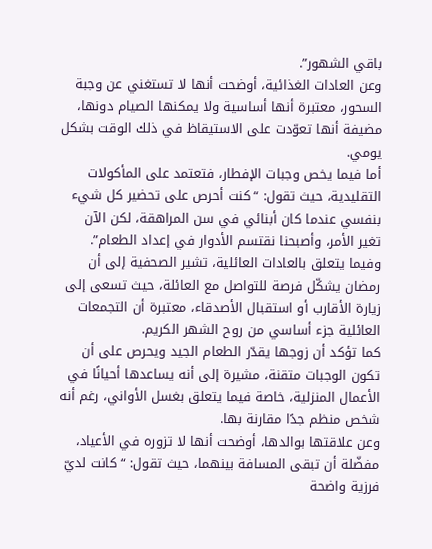باقي الشهور”.
وعن العادات الغذائية، أوضحت أنها لا تستغني عن وجبة السحور، معتبرة أنها أساسية ولا يمكنها الصيام دونها، مضيفة أنها تعوّدت على الاستيقاظ في ذلك الوقت بشكل يومي.
أما فيما يخص وجبات الإفطار، فتعتمد على المأكولات التقليدية، حيث تقول: “كنت أحرص على تحضير كل شيء بنفسي عندما كان أبنائي في سن المراهقة، لكن الآن تغير الأمر، وأصبحنا نقتسم الأدوار في إعداد الطعام”.
وفيما يتعلق بالعادات العائلية، تشير الصحفية إلى أن رمضان يشكّل فرصة للتواصل مع العائلة، حيث تسعى إلى زيارة الأقارب أو استقبال الأصدقاء، معتبرة أن التجمعات العائلية جزء أساسي من روح الشهر الكريم.
كما تؤكد أن زوجها يقدّر الطعام الجيد ويحرص على أن تكون الوجبات متقنة، مشيرة إلى أنه يساعدها أحيانًا في الأعمال المنزلية، خاصة فيما يتعلق بغسل الأواني، رغم أنه شخص منظم جدًا مقارنة بها.
وعن علاقتها بوالدها، أوضحت أنها لا تزوره في الأعياد، مفضّلة أن تبقى المسافة بينهما، حيث تقول: “كانت لديّ فرزية واضحة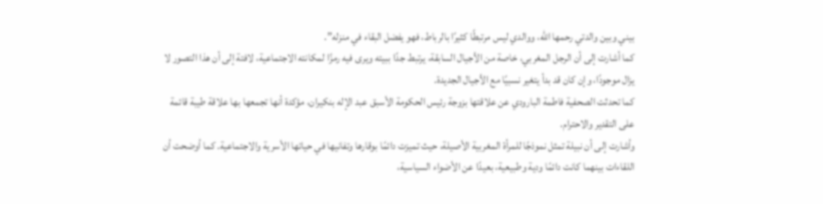بيني وبين والدتي رحمها الله، ووالدي ليس مرتبطًا كثيرًا بالرباط، فهو يفضل البقاء في منزله”.
كما أشارت إلى أن الرجل المغربي، خاصة من الأجيال السابقة، يرتبط جدًا ببيته ويرى فيه رمزًا لمكانته الاجتماعية، لافتة إلى أن هذا التصور لا يزال موجودًا، وإن كان قد بدأ يتغير نسبيًا مع الأجيال الجديدة.
كما تحدثت الصحفية فاطمة البارودي عن علاقتها بزوجة رئيس الحكومة الأسبق عبد الإله بنكيران، مؤكدة أنها تجمعها بها علاقة طيبة قائمة على التقدير والاحترام.
وأشارت إلى أن نبيلة تمثل نموذجًا للمرأة المغربية الأصيلة، حيث تميزت دائمًا بوقارها وتفانيها في حياتها الأسرية والاجتماعية. كما أوضحت أن اللقاءات بينهما كانت دائمًا ودية وطبيعية، بعيدًا عن الأضواء السياسية،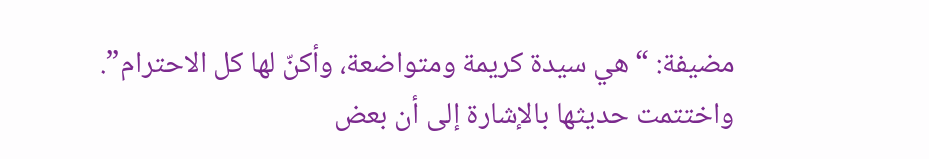مضيفة: “هي سيدة كريمة ومتواضعة، وأكنّ لها كل الاحترام”.
واختتمت حديثها بالإشارة إلى أن بعض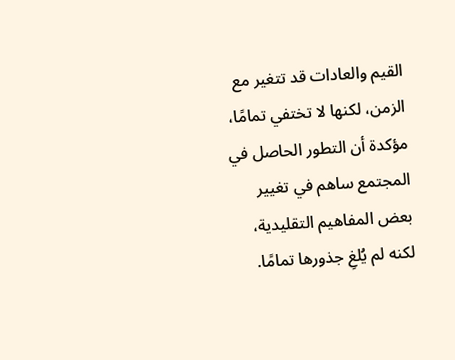القيم والعادات قد تتغير مع الزمن، لكنها لا تختفي تمامًا، مؤكدة أن التطور الحاصل في المجتمع ساهم في تغيير بعض المفاهيم التقليدية، لكنه لم يُلغِ جذورها تمامًا.